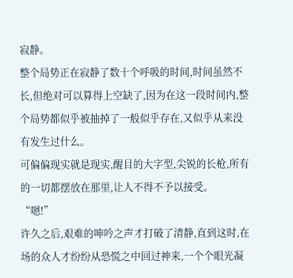寂静。
整个局势正在寂静了数十个呼吸的时间,时间虽然不长,但绝对可以算得上空缺了,因为在这一段时间内,整个局势都似乎被抽掉了一般似乎存在,又似乎从来没有发生过什么。
可偏偏现实就是现实,醒目的大字型,尖锐的长枪,所有的一切都摆放在那里,让人不得不予以接受。
“嗯!”
许久之后,艰难的呻吟之声才打破了清静,直到这时,在场的众人才纷纷从恐慌之中回过神来,一个个眼光凝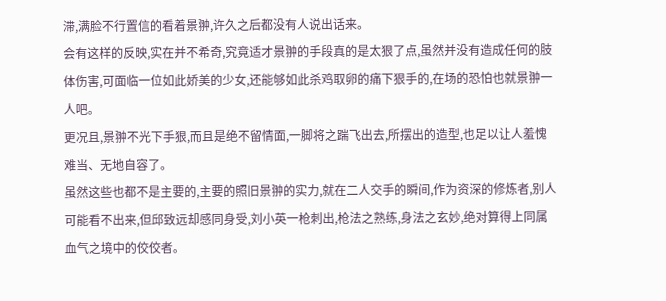滞,满脸不行置信的看着景翀,许久之后都没有人说出话来。
会有这样的反映,实在并不希奇,究竟适才景翀的手段真的是太狠了点,虽然并没有造成任何的肢体伤害,可面临一位如此娇美的少女,还能够如此杀鸡取卵的痛下狠手的,在场的恐怕也就景翀一人吧。
更况且,景翀不光下手狠,而且是绝不留情面,一脚将之踹飞出去,所摆出的造型,也足以让人羞愧难当、无地自容了。
虽然这些也都不是主要的,主要的照旧景翀的实力,就在二人交手的瞬间,作为资深的修炼者,别人可能看不出来,但邱致远却感同身受,刘小英一枪刺出,枪法之熟练,身法之玄妙,绝对算得上同属血气之境中的佼佼者。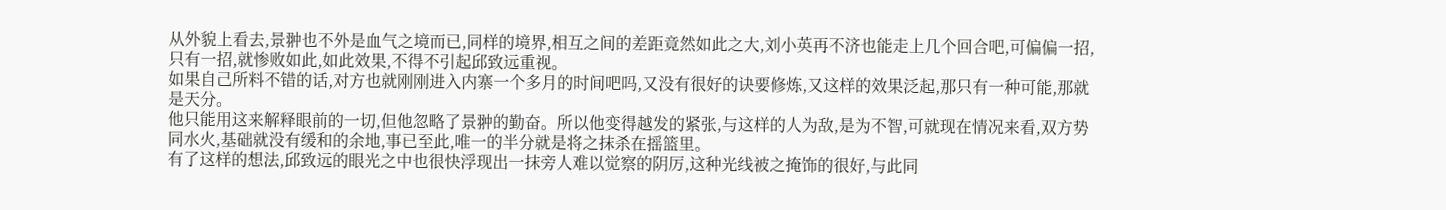从外貌上看去,景翀也不外是血气之境而已,同样的境界,相互之间的差距竟然如此之大,刘小英再不济也能走上几个回合吧,可偏偏一招,只有一招,就惨败如此,如此效果,不得不引起邱致远重视。
如果自己所料不错的话,对方也就刚刚进入内寨一个多月的时间吧吗,又没有很好的诀要修炼,又这样的效果泛起,那只有一种可能,那就是天分。
他只能用这来解释眼前的一切,但他忽略了景翀的勤奋。所以他变得越发的紧张,与这样的人为敌,是为不智,可就现在情况来看,双方势同水火,基础就没有缓和的余地,事已至此,唯一的半分就是将之抹杀在摇篮里。
有了这样的想法,邱致远的眼光之中也很快浮现出一抹旁人难以觉察的阴厉,这种光线被之掩饰的很好,与此同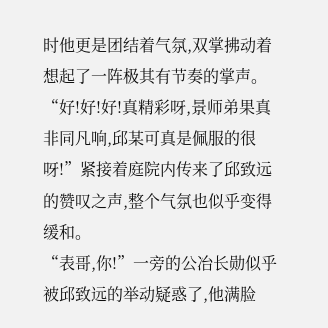时他更是团结着气氛,双掌拂动着想起了一阵极其有节奏的掌声。
“好!好!好!真精彩呀,景师弟果真非同凡响,邱某可真是佩服的很呀!”紧接着庭院内传来了邱致远的赞叹之声,整个气氛也似乎变得缓和。
“表哥,你!”一旁的公冶长勋似乎被邱致远的举动疑惑了,他满脸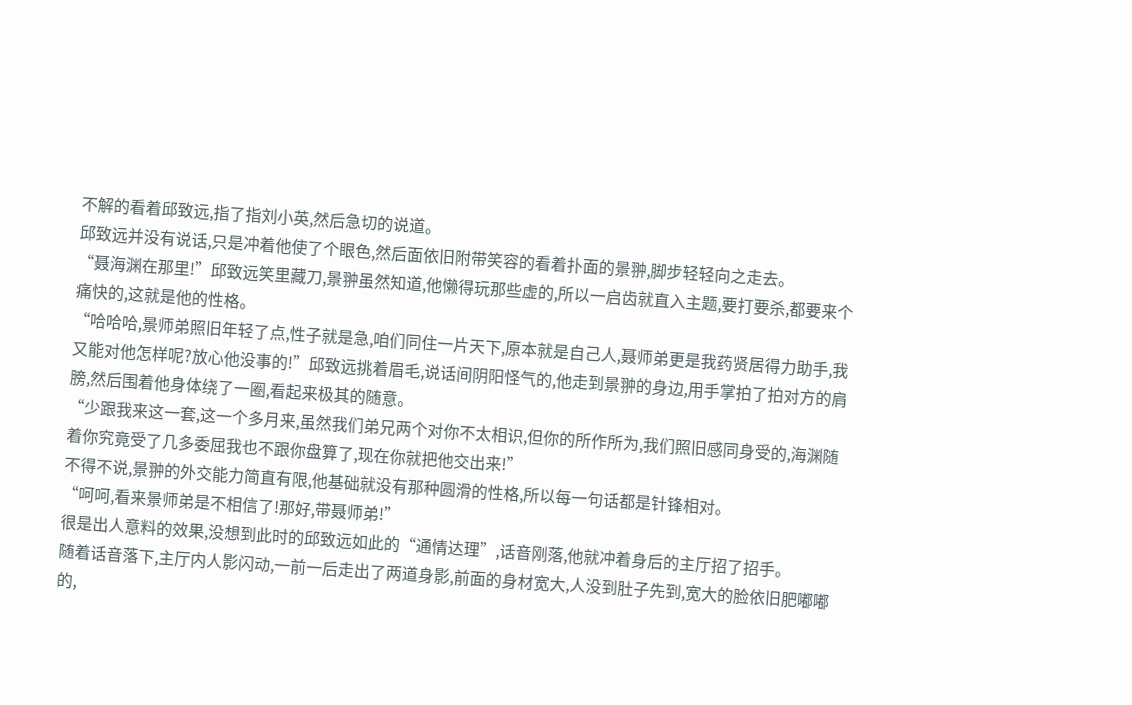不解的看着邱致远,指了指刘小英,然后急切的说道。
邱致远并没有说话,只是冲着他使了个眼色,然后面依旧附带笑容的看着扑面的景翀,脚步轻轻向之走去。
“聂海渊在那里!”邱致远笑里藏刀,景翀虽然知道,他懒得玩那些虚的,所以一启齿就直入主题,要打要杀,都要来个痛快的,这就是他的性格。
“哈哈哈,景师弟照旧年轻了点,性子就是急,咱们同住一片天下,原本就是自己人,聂师弟更是我药贤居得力助手,我又能对他怎样呢?放心他没事的!”邱致远挑着眉毛,说话间阴阳怪气的,他走到景翀的身边,用手掌拍了拍对方的肩膀,然后围着他身体绕了一圈,看起来极其的随意。
“少跟我来这一套,这一个多月来,虽然我们弟兄两个对你不太相识,但你的所作所为,我们照旧感同身受的,海渊随着你究竟受了几多委屈我也不跟你盘算了,现在你就把他交出来!”
不得不说,景翀的外交能力简直有限,他基础就没有那种圆滑的性格,所以每一句话都是针锋相对。
“呵呵,看来景师弟是不相信了!那好,带聂师弟!”
很是出人意料的效果,没想到此时的邱致远如此的“通情达理”,话音刚落,他就冲着身后的主厅招了招手。
随着话音落下,主厅内人影闪动,一前一后走出了两道身影,前面的身材宽大,人没到肚子先到,宽大的脸依旧肥嘟嘟的,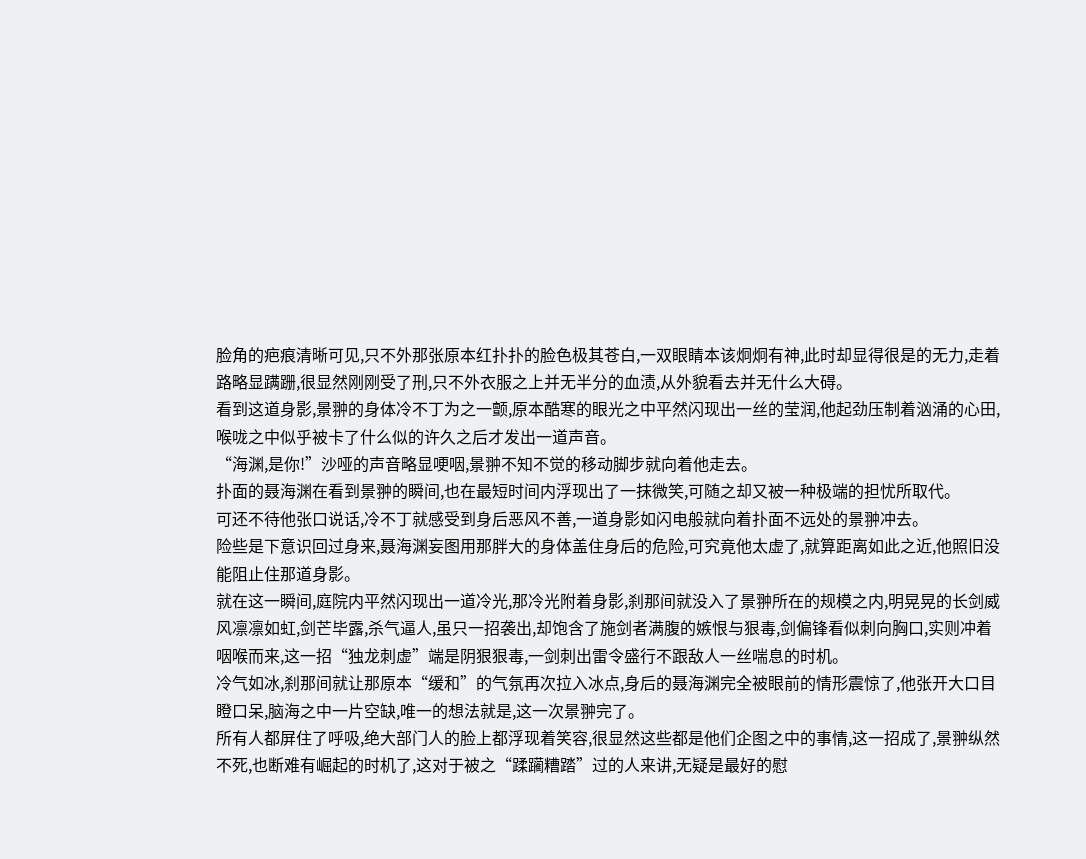脸角的疤痕清晰可见,只不外那张原本红扑扑的脸色极其苍白,一双眼睛本该炯炯有神,此时却显得很是的无力,走着路略显蹒跚,很显然刚刚受了刑,只不外衣服之上并无半分的血渍,从外貌看去并无什么大碍。
看到这道身影,景翀的身体冷不丁为之一颤,原本酷寒的眼光之中平然闪现出一丝的莹润,他起劲压制着汹涌的心田,喉咙之中似乎被卡了什么似的许久之后才发出一道声音。
“海渊,是你!”沙哑的声音略显哽咽,景翀不知不觉的移动脚步就向着他走去。
扑面的聂海渊在看到景翀的瞬间,也在最短时间内浮现出了一抹微笑,可随之却又被一种极端的担忧所取代。
可还不待他张口说话,冷不丁就感受到身后恶风不善,一道身影如闪电般就向着扑面不远处的景翀冲去。
险些是下意识回过身来,聂海渊妄图用那胖大的身体盖住身后的危险,可究竟他太虚了,就算距离如此之近,他照旧没能阻止住那道身影。
就在这一瞬间,庭院内平然闪现出一道冷光,那冷光附着身影,刹那间就没入了景翀所在的规模之内,明晃晃的长剑威风凛凛如虹,剑芒毕露,杀气逼人,虽只一招袭出,却饱含了施剑者满腹的嫉恨与狠毒,剑偏锋看似刺向胸口,实则冲着咽喉而来,这一招“独龙刺虚”端是阴狠狠毒,一剑刺出雷令盛行不跟敌人一丝喘息的时机。
冷气如冰,刹那间就让那原本“缓和”的气氛再次拉入冰点,身后的聂海渊完全被眼前的情形震惊了,他张开大口目瞪口呆,脑海之中一片空缺,唯一的想法就是,这一次景翀完了。
所有人都屏住了呼吸,绝大部门人的脸上都浮现着笑容,很显然这些都是他们企图之中的事情,这一招成了,景翀纵然不死,也断难有崛起的时机了,这对于被之“蹂躏糟踏”过的人来讲,无疑是最好的慰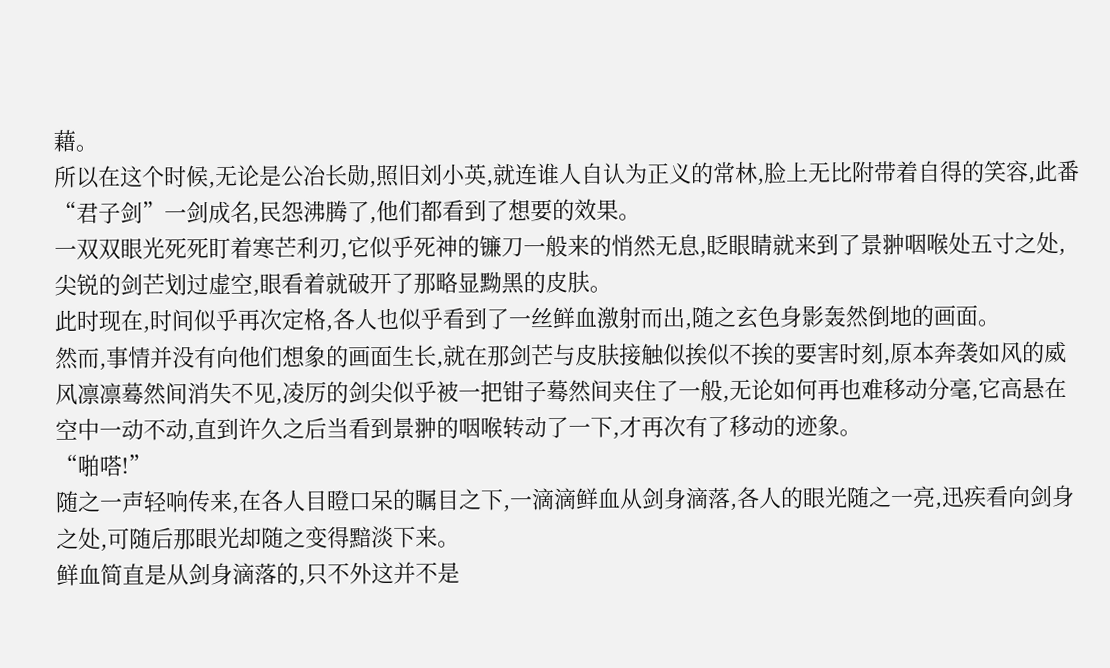藉。
所以在这个时候,无论是公冶长勋,照旧刘小英,就连谁人自认为正义的常林,脸上无比附带着自得的笑容,此番“君子剑”一剑成名,民怨沸腾了,他们都看到了想要的效果。
一双双眼光死死盯着寒芒利刃,它似乎死神的镰刀一般来的悄然无息,眨眼睛就来到了景翀咽喉处五寸之处,尖锐的剑芒划过虚空,眼看着就破开了那略显黝黑的皮肤。
此时现在,时间似乎再次定格,各人也似乎看到了一丝鲜血激射而出,随之玄色身影轰然倒地的画面。
然而,事情并没有向他们想象的画面生长,就在那剑芒与皮肤接触似挨似不挨的要害时刻,原本奔袭如风的威风凛凛蓦然间消失不见,凌厉的剑尖似乎被一把钳子蓦然间夹住了一般,无论如何再也难移动分毫,它高悬在空中一动不动,直到许久之后当看到景翀的咽喉转动了一下,才再次有了移动的迹象。
“啪嗒!”
随之一声轻响传来,在各人目瞪口呆的瞩目之下,一滴滴鲜血从剑身滴落,各人的眼光随之一亮,迅疾看向剑身之处,可随后那眼光却随之变得黯淡下来。
鲜血简直是从剑身滴落的,只不外这并不是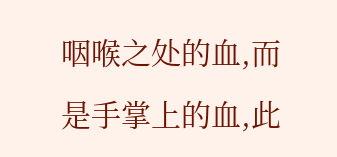咽喉之处的血,而是手掌上的血,此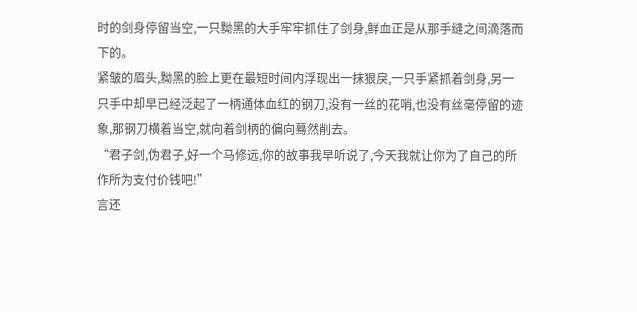时的剑身停留当空,一只黝黑的大手牢牢抓住了剑身,鲜血正是从那手缝之间滴落而下的。
紧皱的眉头,黝黑的脸上更在最短时间内浮现出一抹狠戾,一只手紧抓着剑身,另一只手中却早已经泛起了一柄通体血红的钢刀,没有一丝的花哨,也没有丝毫停留的迹象,那钢刀横着当空,就向着剑柄的偏向蓦然削去。
“君子剑,伪君子,好一个马修远,你的故事我早听说了,今天我就让你为了自己的所作所为支付价钱吧!”
言还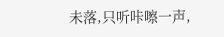未落,只听咔嚓一声,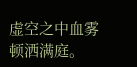虚空之中血雾顿洒满庭。